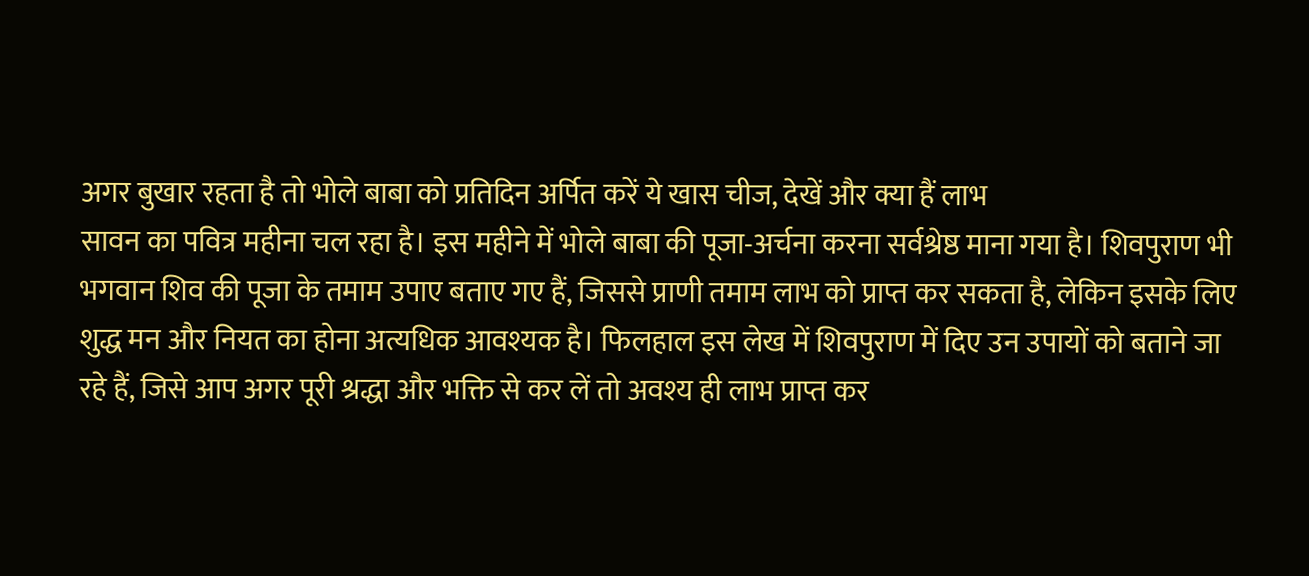अगर बुखार रहता है तो भोले बाबा को प्रतिदिन अर्पित करें ये खास चीज, देखें और क्या हैं लाभ
सावन का पवित्र महीना चल रहा है। इस महीने में भोले बाबा की पूजा-अर्चना करना सर्वश्रेष्ठ माना गया है। शिवपुराण भी भगवान शिव की पूजा के तमाम उपाए बताए गए हैं, जिससे प्राणी तमाम लाभ को प्राप्त कर सकता है, लेकिन इसके लिए शुद्ध मन और नियत का होना अत्यधिक आवश्यक है। फिलहाल इस लेख में शिवपुराण में दिए उन उपायों को बताने जा रहे हैं, जिसे आप अगर पूरी श्रद्धा और भक्ति से कर लें तो अवश्य ही लाभ प्राप्त कर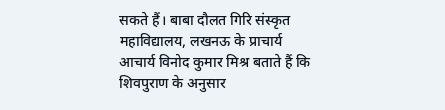सकते हैं। बाबा दौलत गिरि संस्कृत महाविद्यालय, लखनऊ के प्राचार्य आचार्य विनोद कुमार मिश्र बताते हैं कि शिवपुराण के अनुसार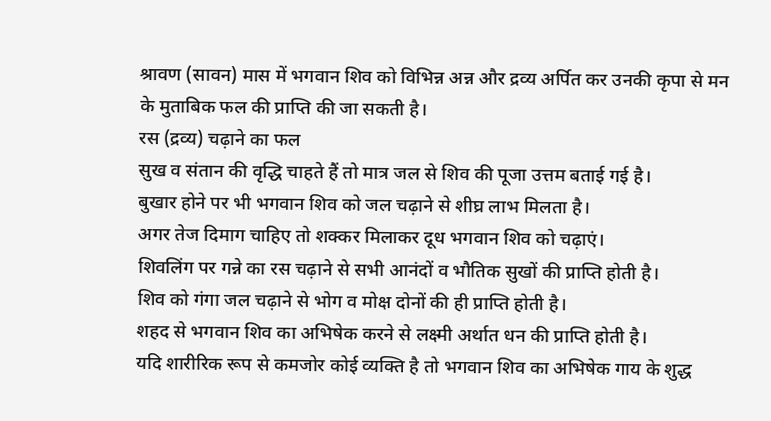श्रावण (सावन) मास में भगवान शिव को विभिन्न अन्न और द्रव्य अर्पित कर उनकी कृपा से मन के मुताबिक फल की प्राप्ति की जा सकती है।
रस (द्रव्य) चढ़ाने का फल
सुख व संतान की वृद्धि चाहते हैं तो मात्र जल से शिव की पूजा उत्तम बताई गई है।
बुखार होने पर भी भगवान शिव को जल चढ़ाने से शीघ्र लाभ मिलता है।
अगर तेज दिमाग चाहिए तो शक्कर मिलाकर दूध भगवान शिव को चढ़ाएं।
शिवलिंग पर गन्ने का रस चढ़ाने से सभी आनंदों व भौतिक सुखों की प्राप्ति होती है।
शिव को गंगा जल चढ़ाने से भोग व मोक्ष दोनों की ही प्राप्ति होती है।
शहद से भगवान शिव का अभिषेक करने से लक्ष्मी अर्थात धन की प्राप्ति होती है।
यदि शारीरिक रूप से कमजोर कोई व्यक्ति है तो भगवान शिव का अभिषेक गाय के शुद्ध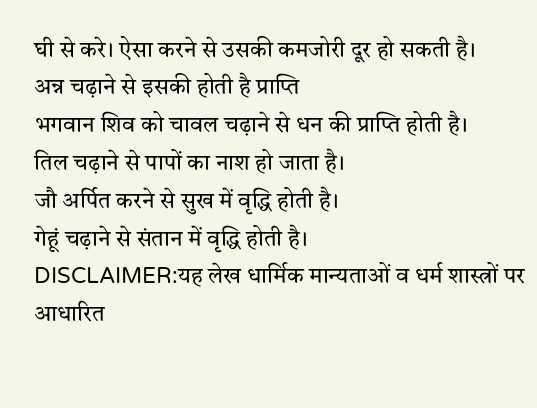घी से करे। ऐसा करने से उसकी कमजोरी दूर हो सकती है।
अन्न चढ़ाने से इसकी होती है प्राप्ति
भगवान शिव को चावल चढ़ाने से धन की प्राप्ति होती है।
तिल चढ़ाने से पापों का नाश हो जाता है।
जौ अर्पित करने से सुख में वृद्धि होती है।
गेहूं चढ़ाने से संतान में वृद्धि होती है।
DISCLAIMER:यह लेख धार्मिक मान्यताओं व धर्म शास्त्रों पर आधारित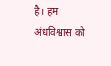है। हम अंधविश्वास को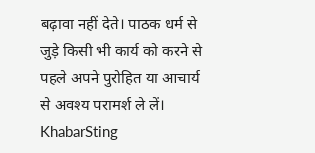बढ़ावा नहीं देते। पाठक धर्म से जुड़े किसी भी कार्य को करने से पहले अपने पुरोहित या आचार्य से अवश्य परामर्श ले लें। KhabarSting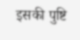इसकी पुष्टि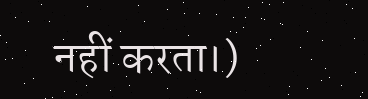नहीं करता।)